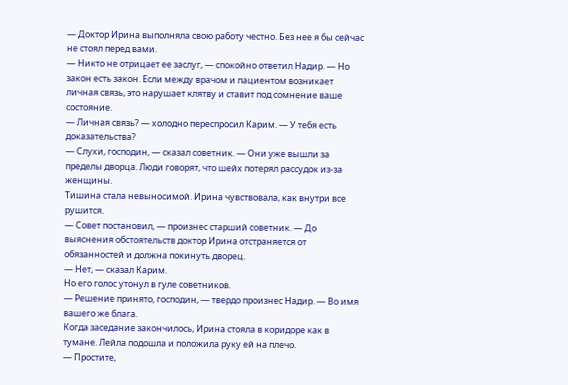— Доктор Ирина выполняла свою работу честно. Без нее я бы сейчас не стоял перед вами.
— Никто не отрицает ее заслуг, — спокойно ответил Надир. — Но закон есть закон. Если между врачом и пациентом возникает личная связь, это нарушает клятву и ставит под сомнение ваше состояние.
— Личная связь? — холодно переспросил Карим. — У тебя есть доказательства?
— Слухи, господин, — сказал советник. — Они уже вышли за пределы дворца. Люди говорят, что шейх потерял рассудок из-за женщины.
Тишина стала невыносимой. Ирина чувствовала, как внутри все рушится.
— Совет постановил, — произнес старший советник. — До выяснения обстоятельств доктор Ирина отстраняется от обязанностей и должна покинуть дворец.
— Нет, — сказал Карим.
Но его голос утонул в гуле советников.
— Решение принято, господин, — твердо произнес Надир. — Во имя вашего же блага.
Когда заседание закончилось, Ирина стояла в коридоре как в тумане. Лейла подошла и положила руку ей на плечо.
— Простите,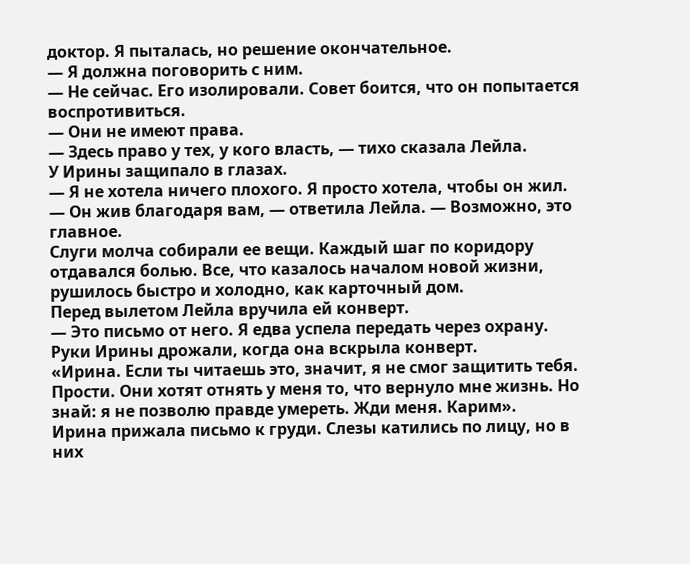доктор. Я пыталась, но решение окончательное.
— Я должна поговорить с ним.
— Не сейчас. Его изолировали. Совет боится, что он попытается воспротивиться.
— Они не имеют права.
— Здесь право у тех, у кого власть, — тихо сказала Лейла.
У Ирины защипало в глазах.
— Я не хотела ничего плохого. Я просто хотела, чтобы он жил.
— Он жив благодаря вам, — ответила Лейла. — Возможно, это главное.
Слуги молча собирали ее вещи. Каждый шаг по коридору отдавался болью. Все, что казалось началом новой жизни, рушилось быстро и холодно, как карточный дом.
Перед вылетом Лейла вручила ей конверт.
— Это письмо от него. Я едва успела передать через охрану.
Руки Ирины дрожали, когда она вскрыла конверт.
«Ирина. Если ты читаешь это, значит, я не смог защитить тебя. Прости. Они хотят отнять у меня то, что вернуло мне жизнь. Но знай: я не позволю правде умереть. Жди меня. Карим».
Ирина прижала письмо к груди. Слезы катились по лицу, но в них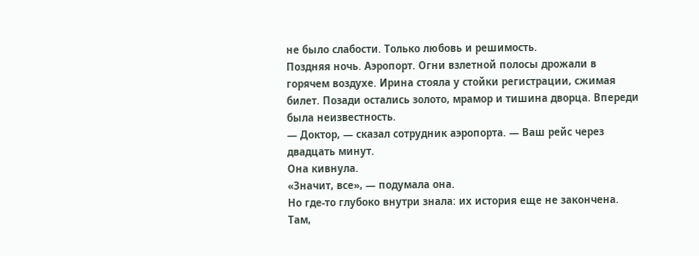не было слабости. Только любовь и решимость.
Поздняя ночь. Аэропорт. Огни взлетной полосы дрожали в горячем воздухе. Ирина стояла у стойки регистрации, сжимая билет. Позади остались золото, мрамор и тишина дворца. Впереди была неизвестность.
— Доктор, — сказал сотрудник аэропорта. — Ваш рейс через двадцать минут.
Она кивнула.
«Значит, все», — подумала она.
Но где-то глубоко внутри знала: их история еще не закончена. Там,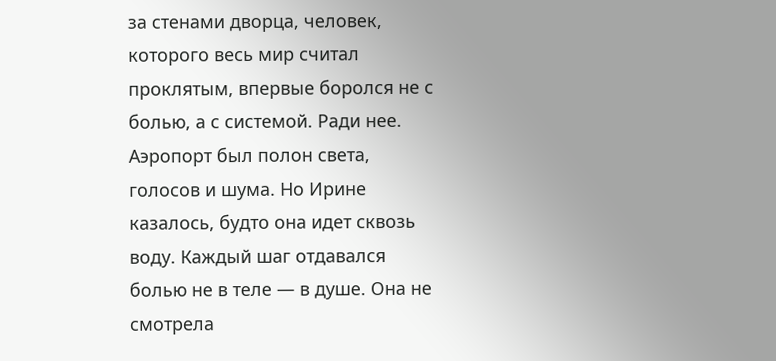за стенами дворца, человек, которого весь мир считал проклятым, впервые боролся не с болью, а с системой. Ради нее.
Аэропорт был полон света, голосов и шума. Но Ирине казалось, будто она идет сквозь воду. Каждый шаг отдавался болью не в теле — в душе. Она не смотрела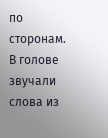по сторонам. В голове звучали слова из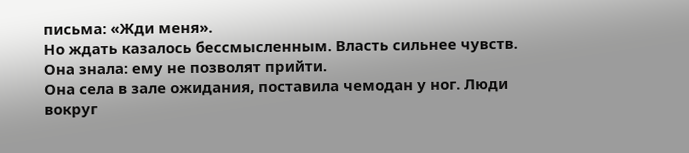письма: «Жди меня».
Но ждать казалось бессмысленным. Власть сильнее чувств. Она знала: ему не позволят прийти.
Она села в зале ожидания, поставила чемодан у ног. Люди вокруг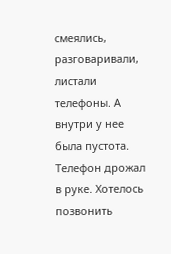смеялись, разговаривали, листали телефоны. А внутри у нее была пустота. Телефон дрожал в руке. Хотелось позвонить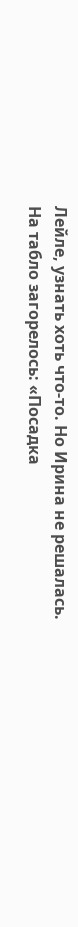Лейле, узнать хоть что-то. Но Ирина не решалась.
На табло загорелось: «Посадка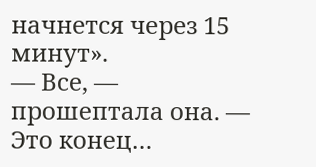начнется через 15 минут».
— Все, — прошептала она. — Это конец…